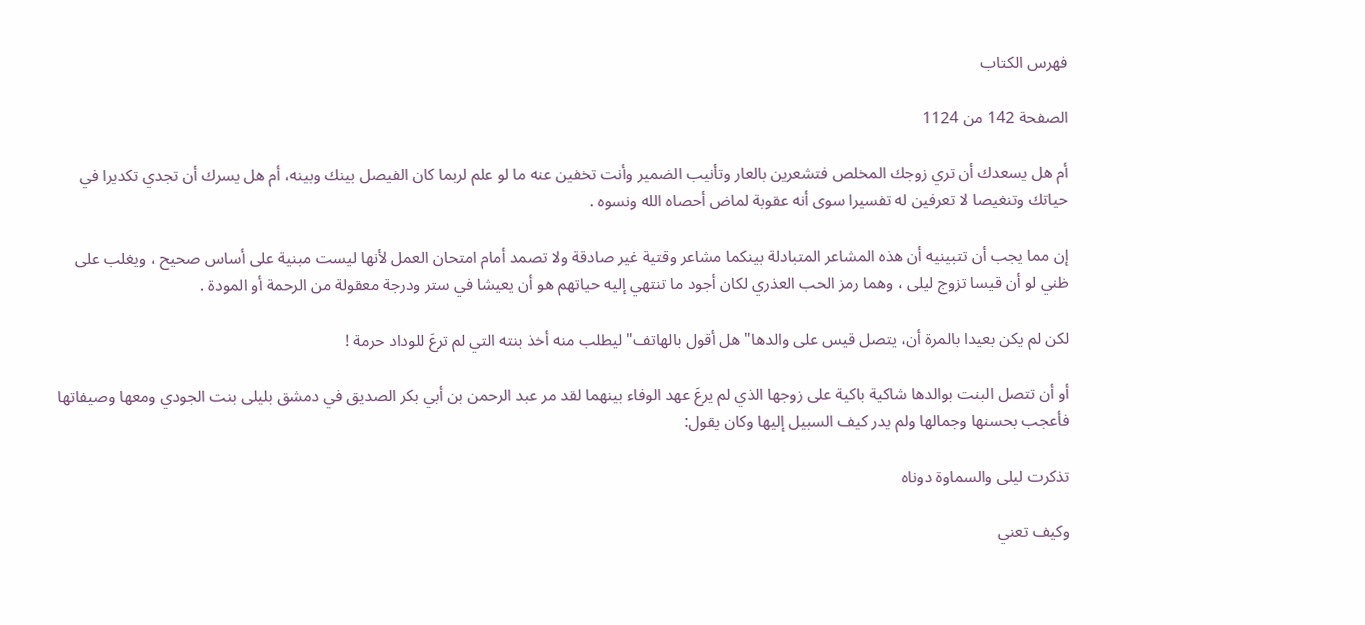فهرس الكتاب

الصفحة 142 من 1124

أم هل يسعدك أن تري زوجك المخلص فتشعرين بالعار وتأنيب الضمير وأنت تخفين عنه ما لو علم لربما كان الفيصل بينك وبينه، أم هل يسرك أن تجدي تكديرا في حياتك وتنغيصا لا تعرفين له تفسيرا سوى أنه عقوبة لماض أحصاه الله ونسوه .

إن مما يجب أن تتبينيه أن هذه المشاعر المتبادلة بينكما مشاعر وقتية غير صادقة ولا تصمد أمام امتحان العمل لأنها ليست مبنية على أساس صحيح ، ويغلب على ظني لو أن قيسا تزوج ليلى ، وهما رمز الحب العذري لكان أجود ما تنتهي إليه حياتهم هو أن يعيشا في ستر ودرجة معقولة من الرحمة أو المودة .

لكن لم يكن بعيدا بالمرة أن، يتصل قيس على والدها"هل أقول بالهاتف"ليطلب منه أخذ بنته التي لم ترعَ للوداد حرمة !

أو أن تتصل البنت بوالدها شاكية باكية على زوجها الذي لم يرعَ عهد الوفاء بينهما لقد مر عبد الرحمن بن أبي بكر الصديق في دمشق بليلى بنت الجودي ومعها وصيفاتها فأعجب بحسنها وجمالها ولم يدر كيف السبيل إليها وكان يقول:

تذكرت ليلى والسماوة دوناه

وكيف تعني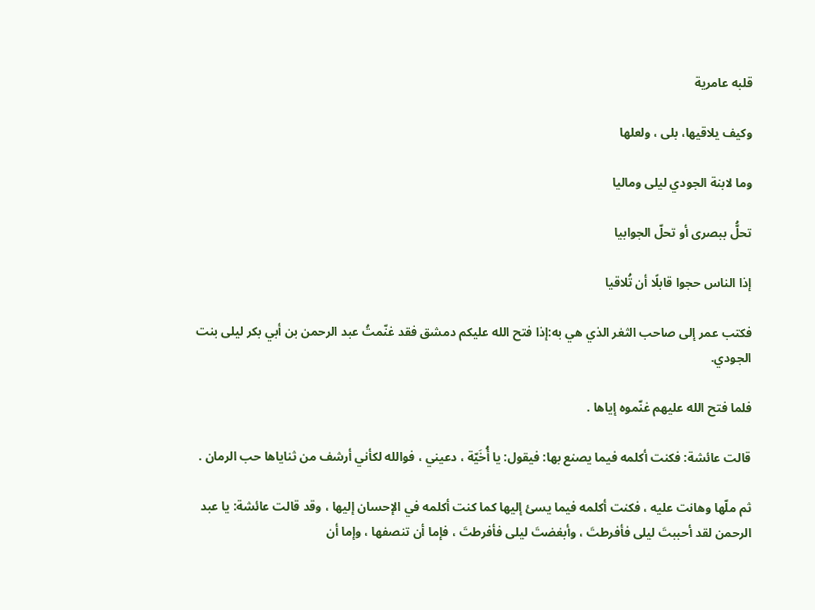قلبه عامرية

وكيف يلاقيها، بلى ، ولعلها

وما لابنة الجودي ليلى وماليا

تحلُّ ببصرى أو تحلّ الجوابيا

إذا الناس حجوا قابلًا أن تُلاقيا

فكتب عمر إلى صاحب الثغر الذي هي به:إذا فتح الله عليكم دمشق فقد غنّمتُ عبد الرحمن بن أبي بكر ليلى بنت الجودي.

فلما فتح الله عليهم غنّموه إياها .

قالت عائشة: فكنت أكلمه فيما يصنع بها: فيقول: يا أُخَيّة ، دعيني ، فوالله لكأني أرشف من ثناياها حب الرمان .

ثم ملّها وهانت عليه ، فكنت أكلمه فيما يسئ إليها كما كنت أكلمه في الإحسان إليها ، وقد قالت عائشة: يا عبد الرحمن لقد أحببتَ ليلى فأفرطتَ ، وأبغضتَ ليلى فأفرطتَ ، فإما أن تنصفها ، وإما أن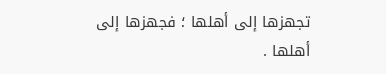تجهزها إلى أهلها ؛ فجهزها إلى أهلها .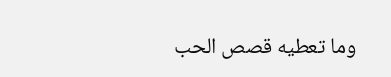وما تعطيه قصص الحب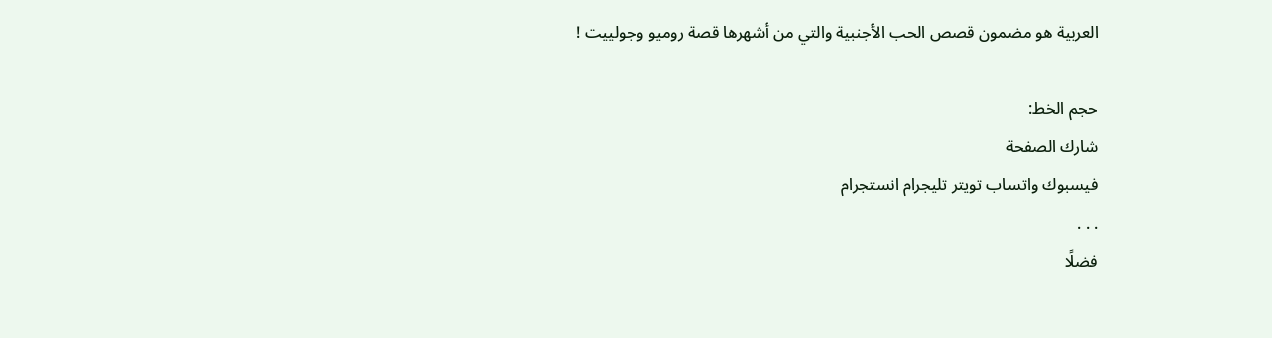العربية هو مضمون قصص الحب الأجنبية والتي من أشهرها قصة روميو وجولييت !

حجم الخط:
شارك الصفحة
فيسبوك واتساب تويتر تليجرام انستجرام
. . .
فضلًا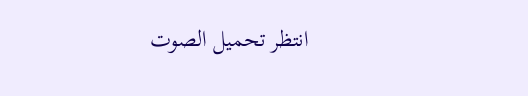انتظر تحميل الصوت